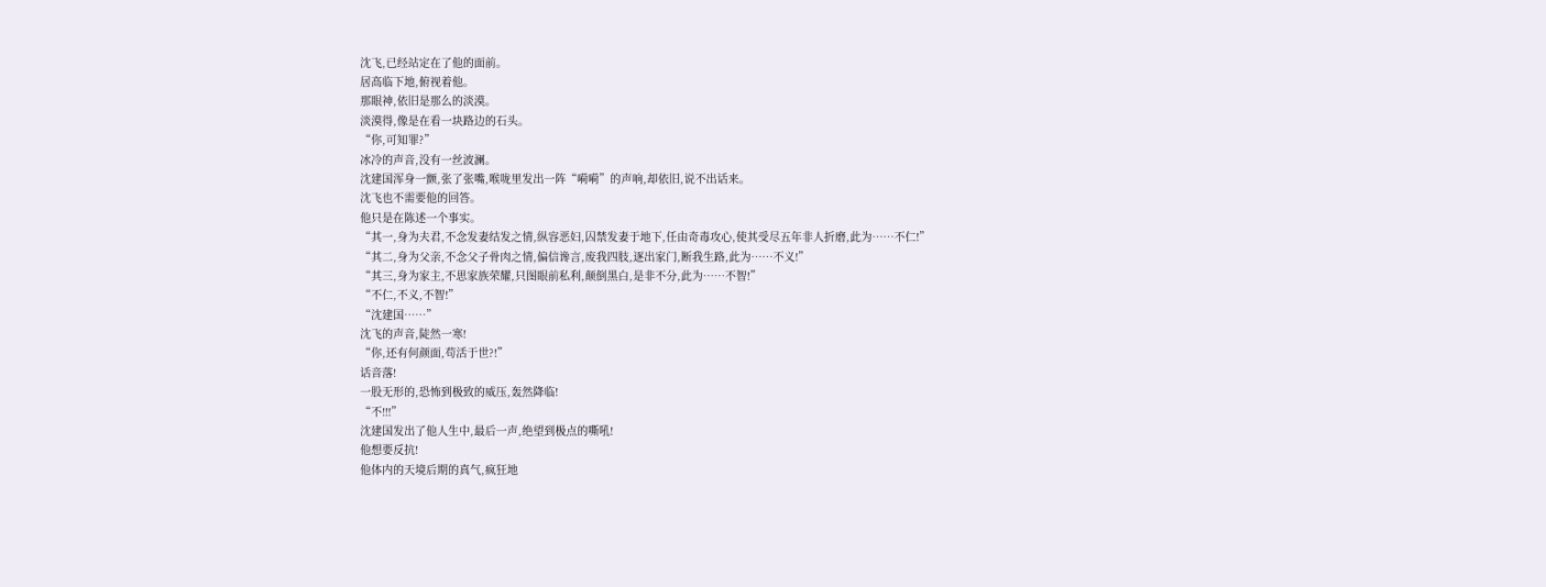沈飞,已经站定在了他的面前。
居高临下地,俯视着他。
那眼神,依旧是那么的淡漠。
淡漠得,像是在看一块路边的石头。
“你,可知罪?”
冰冷的声音,没有一丝波澜。
沈建国浑身一颤,张了张嘴,喉咙里发出一阵“嗬嗬”的声响,却依旧,说不出话来。
沈飞也不需要他的回答。
他只是在陈述一个事实。
“其一,身为夫君,不念发妻结发之情,纵容恶妇,囚禁发妻于地下,任由奇毒攻心,使其受尽五年非人折磨,此为……不仁!”
“其二,身为父亲,不念父子骨肉之情,偏信谗言,废我四肢,逐出家门,断我生路,此为……不义!”
“其三,身为家主,不思家族荣耀,只图眼前私利,颠倒黑白,是非不分,此为……不智!”
“不仁,不义,不智!”
“沈建国……”
沈飞的声音,陡然一寒!
“你,还有何颜面,苟活于世?!”
话音落!
一股无形的,恐怖到极致的威压,轰然降临!
“不!!!”
沈建国发出了他人生中,最后一声,绝望到极点的嘶吼!
他想要反抗!
他体内的天境后期的真气,疯狂地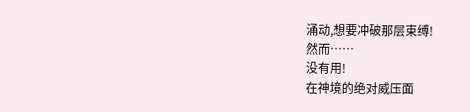涌动,想要冲破那层束缚!
然而……
没有用!
在神境的绝对威压面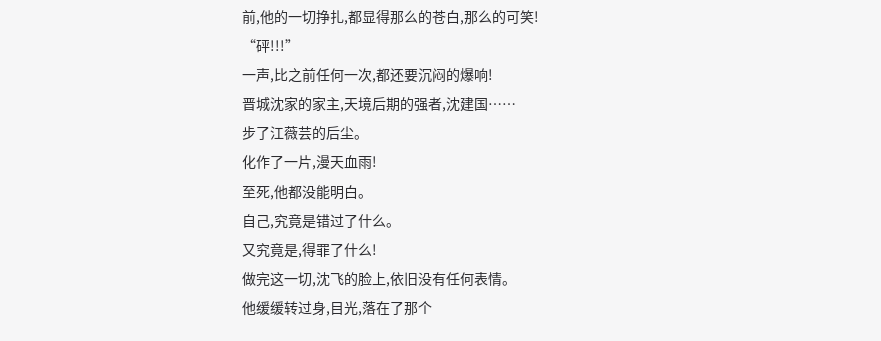前,他的一切挣扎,都显得那么的苍白,那么的可笑!
“砰!!!”
一声,比之前任何一次,都还要沉闷的爆响!
晋城沈家的家主,天境后期的强者,沈建国……
步了江薇芸的后尘。
化作了一片,漫天血雨!
至死,他都没能明白。
自己,究竟是错过了什么。
又究竟是,得罪了什么!
做完这一切,沈飞的脸上,依旧没有任何表情。
他缓缓转过身,目光,落在了那个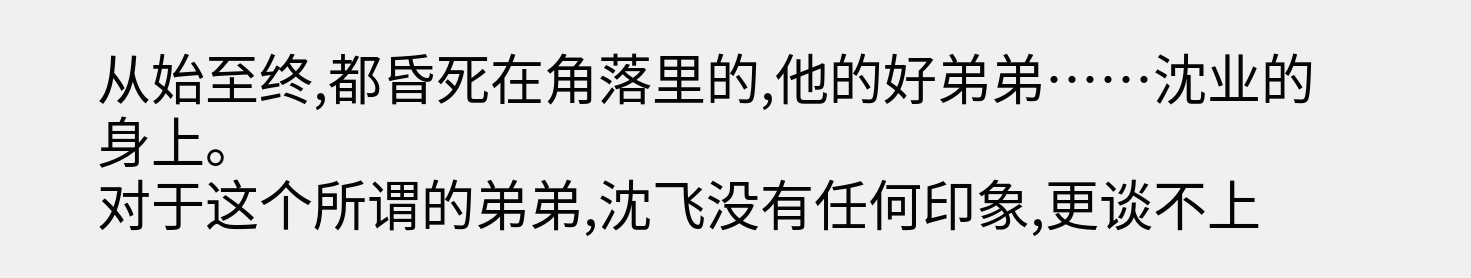从始至终,都昏死在角落里的,他的好弟弟……沈业的身上。
对于这个所谓的弟弟,沈飞没有任何印象,更谈不上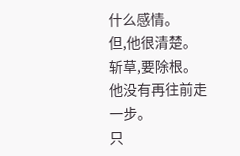什么感情。
但,他很清楚。
斩草,要除根。
他没有再往前走一步。
只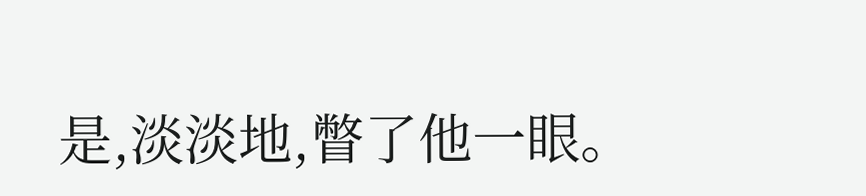是,淡淡地,瞥了他一眼。